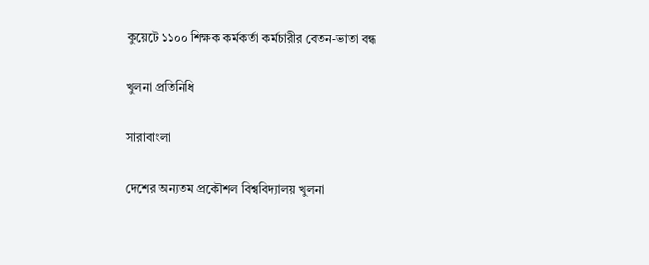কুয়েটে ১১০০ শিক্ষক কর্মকর্তা কর্মচারীর বেতন-ভাতা বন্ধ

খুলনা প্রতিনিধি

সারাবাংলা

দেশের অন্যতম প্রকৌশল বিশ্ববিদ্যালয় খুলনা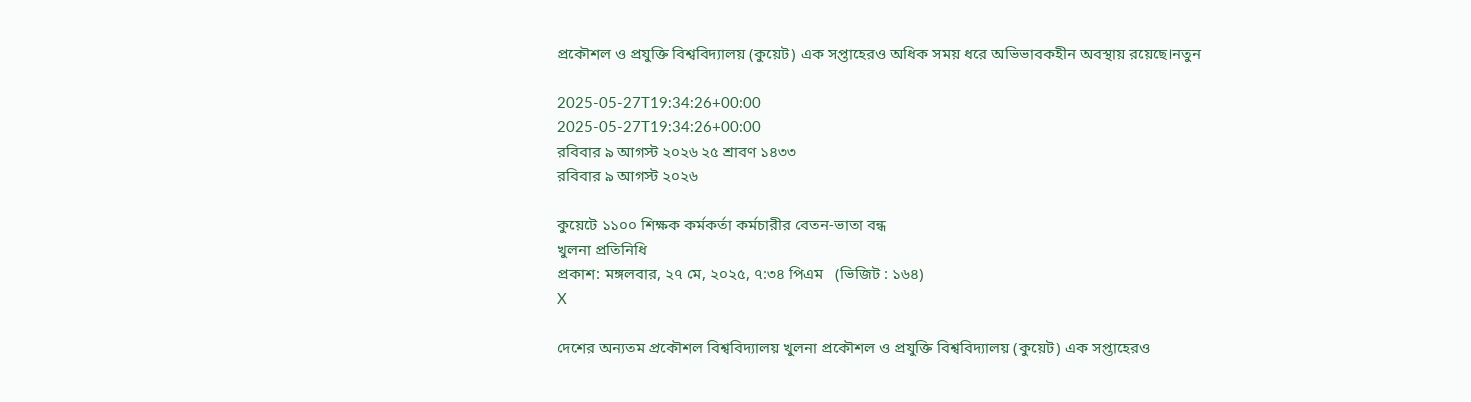প্রকৌশল ও প্রযুক্তি বিশ্ববিদ্যালয় (কুয়েট) এক সপ্তাহেরও অধিক সময় ধরে অভিভাবকহীন অবস্থায় রয়েছে।নতুন

2025-05-27T19:34:26+00:00
2025-05-27T19:34:26+00:00
রবিবার ৯ আগস্ট ২০২৬ ২৫ শ্রাবণ ১৪৩৩
রবিবার ৯ আগস্ট ২০২৬

কুয়েটে ১১০০ শিক্ষক কর্মকর্তা কর্মচারীর বেতন-ভাতা বন্ধ
খুলনা প্রতিনিধি
প্রকাশ: মঙ্গলবার, ২৭ মে, ২০২৫, ৭:৩৪ পিএম   (ভিজিট : ১৬৪)
X

দেশের অন্যতম প্রকৌশল বিশ্ববিদ্যালয় খুলনা প্রকৌশল ও প্রযুক্তি বিশ্ববিদ্যালয় (কুয়েট) এক সপ্তাহেরও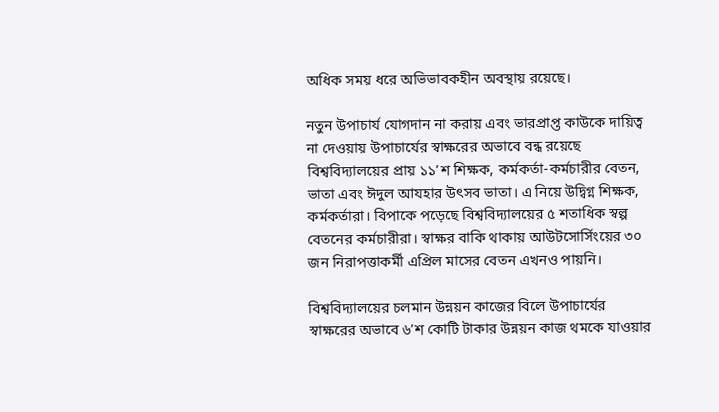অধিক সময় ধরে অভিভাবকহীন অবস্থায় রয়েছে।

নতুন উপাচার্য যোগদান না করায় এবং ভারপ্রাপ্ত কাউকে দায়িত্ব না দেওয়ায় উপাচার্যের স্বাক্ষরের অভাবে বন্ধ রয়েছে বিশ্ববিদ্যালয়ের প্রায় ১১’শ শিক্ষক, কর্মকর্তা-কর্মচারীর বেতন, ভাতা এবং ঈদুল আযহার উৎসব ভাতা। এ নিয়ে উদ্বিগ্ন শিক্ষক, কর্মকর্তারা। বিপাকে পড়েছে বিশ্ববিদ্যালয়ের ৫ শতাধিক স্বল্প বেতনের কর্মচারীরা। স্বাক্ষর বাকি থাকায় আউটসোর্সিংয়ের ৩০ জন নিরাপত্তাকর্মী এপ্রিল মাসের বেতন এখনও পায়নি।

বিশ্ববিদ্যালয়ের চলমান উন্নয়ন কাজের বিলে উপাচার্যের স্বাক্ষরের অভাবে ৬’শ কোটি টাকার উন্নয়ন কাজ থমকে যাওয়ার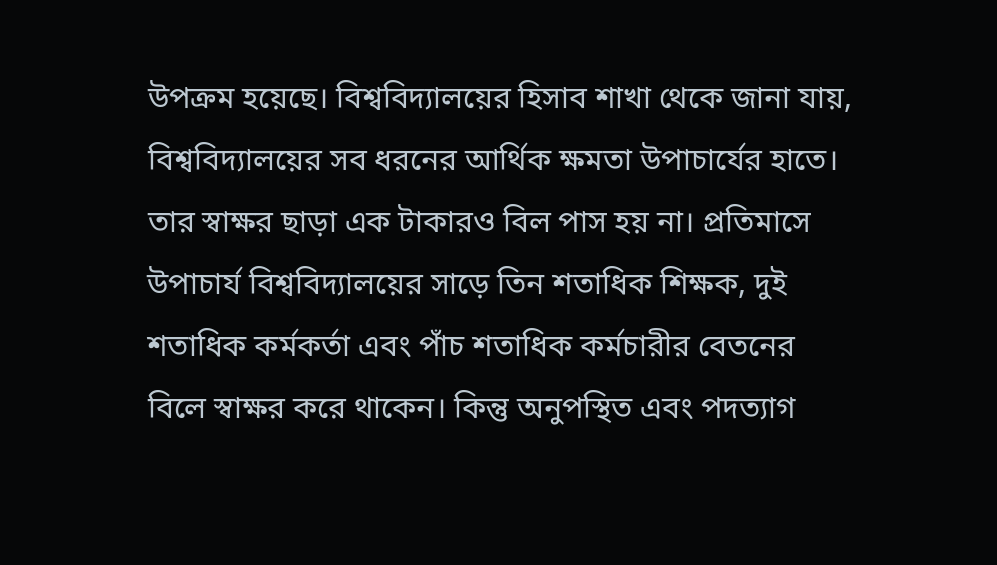উপক্রম হয়েছে। বিশ্ববিদ্যালয়ের হিসাব শাখা থেকে জানা যায়, বিশ্ববিদ্যালয়ের সব ধরনের আর্থিক ক্ষমতা উপাচার্যের হাতে। তার স্বাক্ষর ছাড়া এক টাকারও বিল পাস হয় না। প্রতিমাসে উপাচার্য বিশ্ববিদ্যালয়ের সাড়ে তিন শতাধিক শিক্ষক, দুই শতাধিক কর্মকর্তা এবং পাঁচ শতাধিক কর্মচারীর বেতনের বিলে স্বাক্ষর করে থাকেন। কিন্তু অনুপস্থিত এবং পদত্যাগ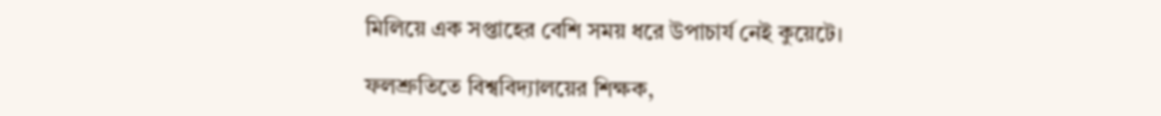মিলিয়ে এক সপ্তাহের বেশি সময় ধরে উপাচার্য নেই কুয়েটে।

ফলশ্রুতিতে বিশ্ববিদ্যালয়ের শিক্ষক,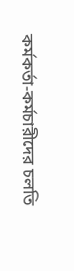কর্মকর্তা-কর্মচারীদের চলতি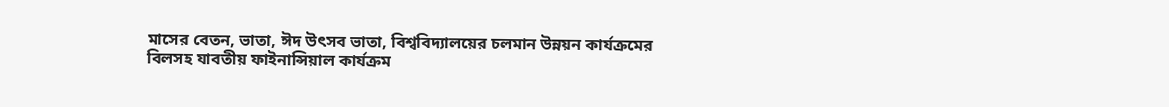মাসের বেতন, ভাতা, ঈদ উৎসব ভাতা, বিশ্ববিদ্যালয়ের চলমান উন্নয়ন কার্যক্রমের বিলসহ যাবতীয় ফাইনান্সিয়াল কার্যক্রম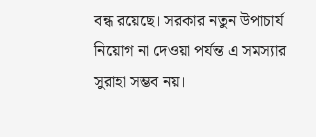বন্ধ রয়েছে। সরকার নতুন উপাচার্য নিয়োগ না দেওয়া পর্যন্ত এ সমস্যার সুরাহা সম্ভব নয়।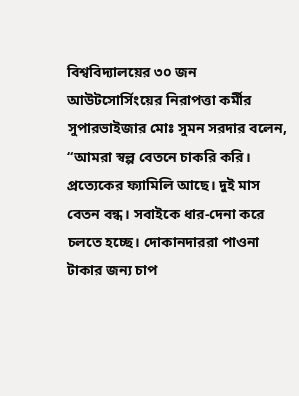বিশ্ববিদ্যালয়ের ৩০ জন আউটসোর্সিংয়ের নিরাপত্তা কর্মীর সুপারভাইজার মোঃ সুমন সরদার বলেন, “আমরা স্বল্প বেতনে চাকরি করি। প্রত্যেকের ফ্যামিলি আছে। দুই মাস বেতন বন্ধ। সবাইকে ধার-দেনা করে চলতে হচ্ছে। দোকানদাররা পাওনা টাকার জন্য চাপ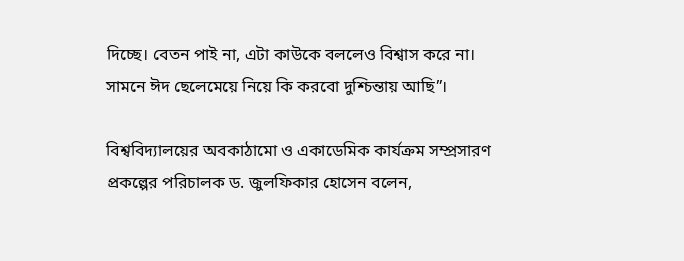দিচ্ছে। বেতন পাই না, এটা কাউকে বললেও বিশ্বাস করে না। সামনে ঈদ ছেলেমেয়ে নিয়ে কি করবো দুশ্চিন্তায় আছি”।

বিশ্ববিদ্যালয়ের অবকাঠামো ও একাডেমিক কার্যক্রম সম্প্রসারণ প্রকল্পের পরিচালক ড. জুলফিকার হোসেন বলেন,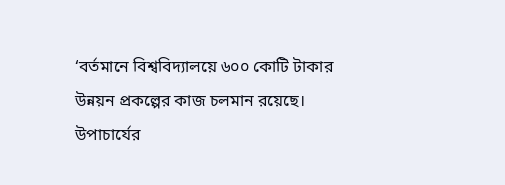‘বর্তমানে বিশ্ববিদ্যালয়ে ৬০০ কোটি টাকার উন্নয়ন প্রকল্পের কাজ চলমান রয়েছে। উপাচার্যের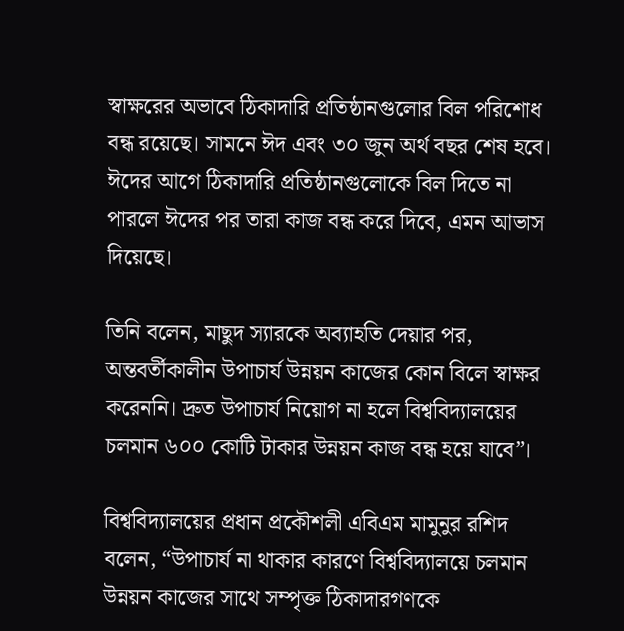স্বাক্ষরের অভাবে ঠিকাদারি প্রতিষ্ঠানগুলোর বিল পরিশোধ বন্ধ রয়েছে। সামনে ঈদ এবং ৩০ জুন অর্থ বছর শেষ হবে। ঈদের আগে ঠিকাদারি প্রতিষ্ঠানগুলোকে বিল দিতে না পারলে ঈদের পর তারা কাজ বন্ধ করে দিবে, এমন আভাস দিয়েছে।

তিনি বলেন, মাছুদ স্যারকে অব্যাহতি দেয়ার পর, অন্তবর্তীকালীন উপাচার্য উন্নয়ন কাজের কোন বিলে স্বাক্ষর করেননি। দ্রুত উপাচার্য নিয়োগ না হলে বিশ্ববিদ্যালয়ের চলমান ৬০০ কোটি টাকার উন্নয়ন কাজ বন্ধ হয়ে যাবে”।

বিশ্ববিদ্যালয়ের প্রধান প্রকৌশলী এবিএম মামুনুর রশিদ বলেন, “উপাচার্য না থাকার কারণে বিশ্ববিদ্যালয়ে চলমান উন্নয়ন কাজের সাথে সম্পৃক্ত ঠিকাদারগণকে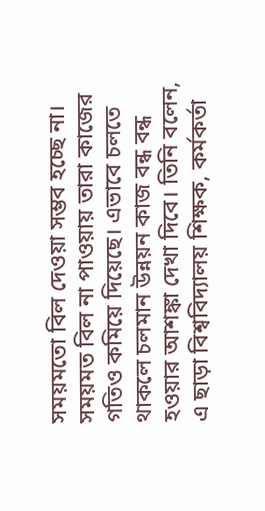সময়মতো বিল দেওয়া সম্ভব হচ্ছে না। সময়মত বিল না পাওয়ায় তারা কাজের গতিও কমিয়ে দিয়েছে। এভাবে চলতে থাকলে চলমান উন্নয়ন কাজ বন্ধ বন্ধ হওয়ার আশঙ্কা দেখা দিবে। তিনি বলেন, এ ছাড়া বিশ্ববিদ্যালয় শিক্ষক, কর্মকর্তা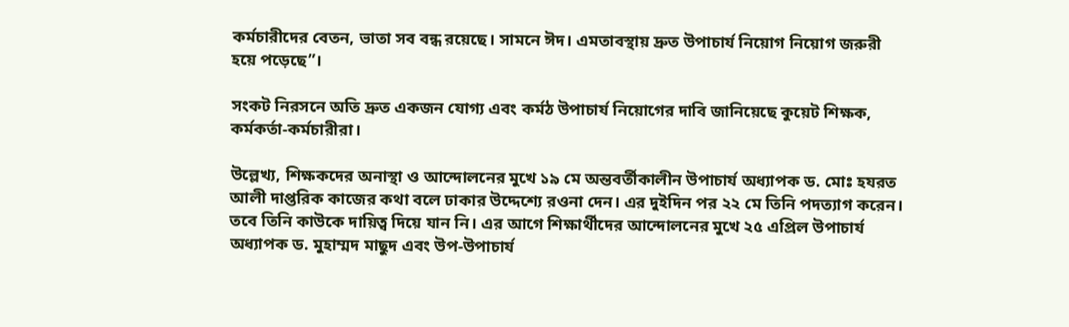কর্মচারীদের বেতন, ভাতা সব বন্ধ রয়েছে। সামনে ঈদ। এমতাবস্থায় দ্রুত উপাচার্য নিয়োগ নিয়োগ জরুরী হয়ে পড়েছে”।

সংকট নিরসনে অতি দ্রুত একজন যোগ্য এবং কর্মঠ উপাচার্য নিয়োগের দাবি জানিয়েছে কুয়েট শিক্ষক, কর্মকর্তা-কর্মচারীরা।

উল্লেখ্য, শিক্ষকদের অনাস্থা ও আন্দোলনের মুখে ১৯ মে অন্তবর্তীকালীন উপাচার্য অধ্যাপক ড. মোঃ হযরত আলী দাপ্তরিক কাজের কথা বলে ঢাকার উদ্দেশ্যে রওনা দেন। এর দুইদিন পর ২২ মে তিনি পদত্যাগ করেন। তবে তিনি কাউকে দায়িত্ব দিয়ে যান নি। এর আগে শিক্ষার্থীদের আন্দোলনের মুখে ২৫ এপ্রিল উপাচার্য অধ্যাপক ড. মুহাম্মদ মাছুদ এবং উপ-উপাচার্য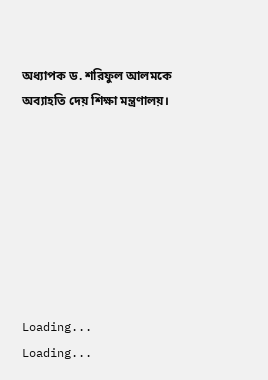অধ্যাপক ড. শরিফুল আলমকে অব্যাহতি দেয় শিক্ষা মন্ত্রণালয়।








Loading...
Loading...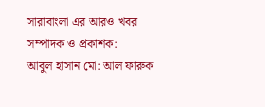সারাবাংলা এর আরও খবর
সম্পাদক ও প্রকাশক:
আবুল হাসান মো: আল ফারুক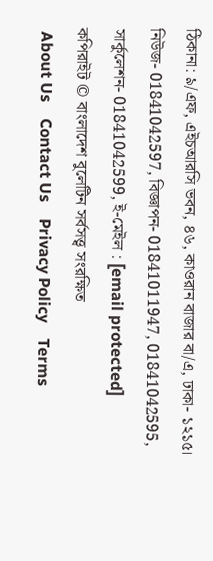ঠিকানা: ৯/এফ, এইচআরসি ভবন, ৪৬, কাওরান বাজার বা/এ, ঢাকা- ১২১৫।
নিউজ- 01841042597, বিজ্ঞাপন- 01841011947, 01841042595, সার্কুলেশন- 01841042599, ই-মেইল : [email protected]
কপিরাইট © বাংলাদেশ বুলেটিন সর্বসত্ত্ব সংরক্ষিত
 About Us    Contact Us    Privacy Policy    Terms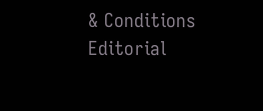& Conditions    Editorial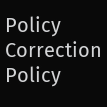Policy    Correction Policy